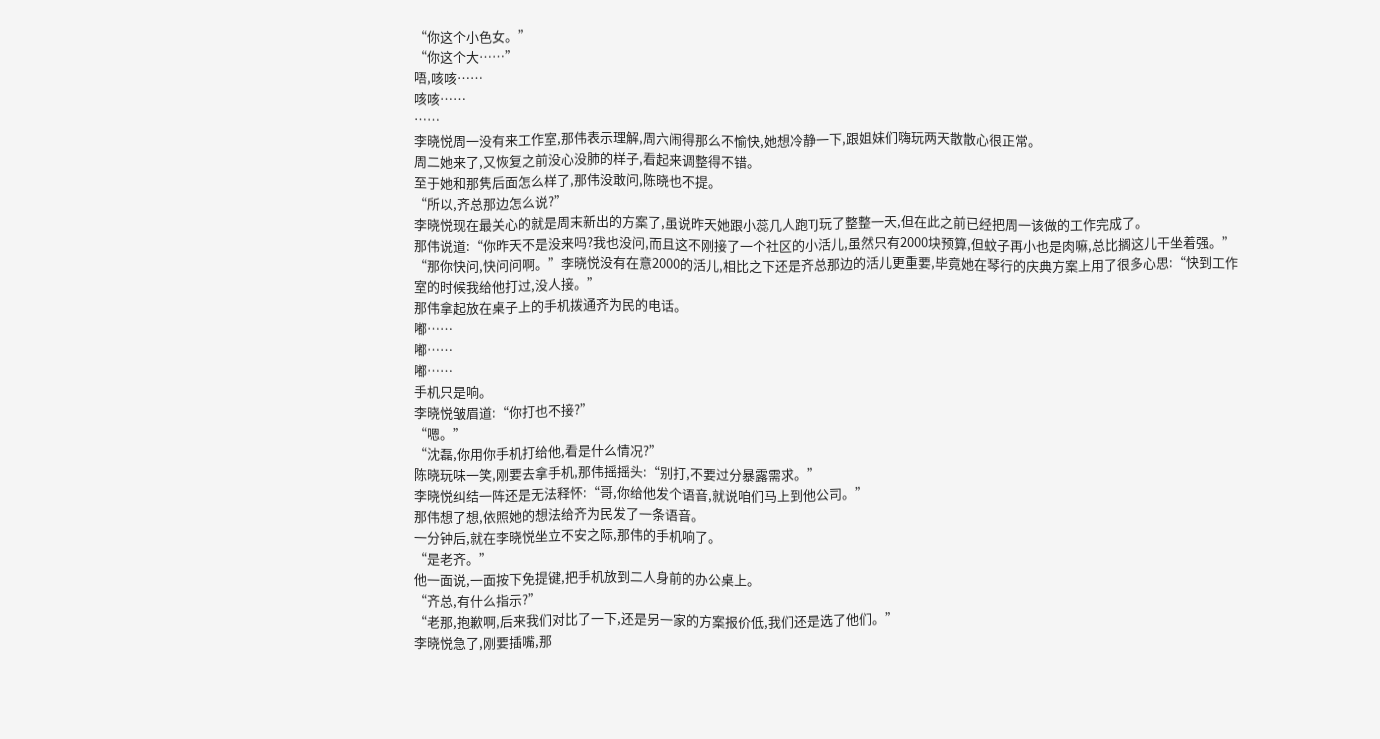“你这个小色女。”
“你这个大……”
唔,咳咳……
咳咳……
……
李晓悦周一没有来工作室,那伟表示理解,周六闹得那么不愉快,她想冷静一下,跟姐妹们嗨玩两天散散心很正常。
周二她来了,又恢复之前没心没肺的样子,看起来调整得不错。
至于她和那隽后面怎么样了,那伟没敢问,陈晓也不提。
“所以,齐总那边怎么说?”
李晓悦现在最关心的就是周末新出的方案了,虽说昨天她跟小蕊几人跑TJ玩了整整一天,但在此之前已经把周一该做的工作完成了。
那伟说道:“你昨天不是没来吗?我也没问,而且这不刚接了一个社区的小活儿,虽然只有2000块预算,但蚊子再小也是肉嘛,总比搁这儿干坐着强。”
“那你快问,快问问啊。”李晓悦没有在意2000的活儿,相比之下还是齐总那边的活儿更重要,毕竟她在琴行的庆典方案上用了很多心思:“快到工作室的时候我给他打过,没人接。”
那伟拿起放在桌子上的手机拨通齐为民的电话。
嘟……
嘟……
嘟……
手机只是响。
李晓悦皱眉道:“你打也不接?”
“嗯。”
“沈磊,你用你手机打给他,看是什么情况?”
陈晓玩味一笑,刚要去拿手机,那伟摇摇头:“别打,不要过分暴露需求。”
李晓悦纠结一阵还是无法释怀:“哥,你给他发个语音,就说咱们马上到他公司。”
那伟想了想,依照她的想法给齐为民发了一条语音。
一分钟后,就在李晓悦坐立不安之际,那伟的手机响了。
“是老齐。”
他一面说,一面按下免提键,把手机放到二人身前的办公桌上。
“齐总,有什么指示?”
“老那,抱歉啊,后来我们对比了一下,还是另一家的方案报价低,我们还是选了他们。”
李晓悦急了,刚要插嘴,那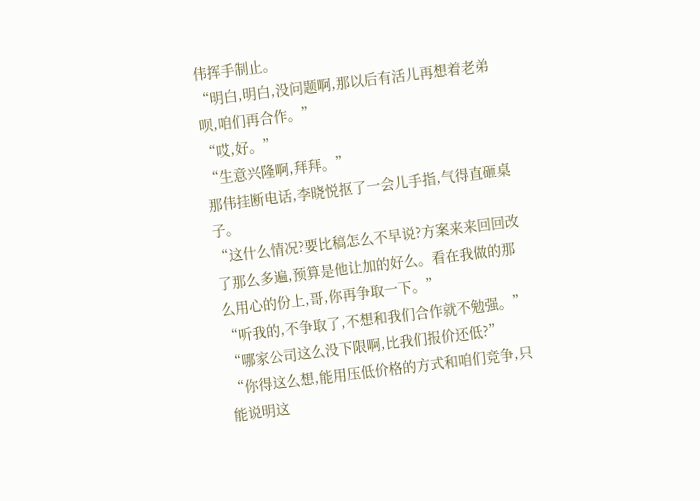伟挥手制止。
“明白,明白,没问题啊,那以后有活儿再想着老弟呗,咱们再合作。”
“哎,好。”
“生意兴隆啊,拜拜。”
那伟挂断电话,李晓悦抠了一会儿手指,气得直砸桌子。
“这什么情况?要比稿怎么不早说?方案来来回回改了那么多遍,预算是他让加的好么。看在我做的那么用心的份上,哥,你再争取一下。”
“听我的,不争取了,不想和我们合作就不勉强。”
“哪家公司这么没下限啊,比我们报价还低?”
“你得这么想,能用压低价格的方式和咱们竞争,只能说明这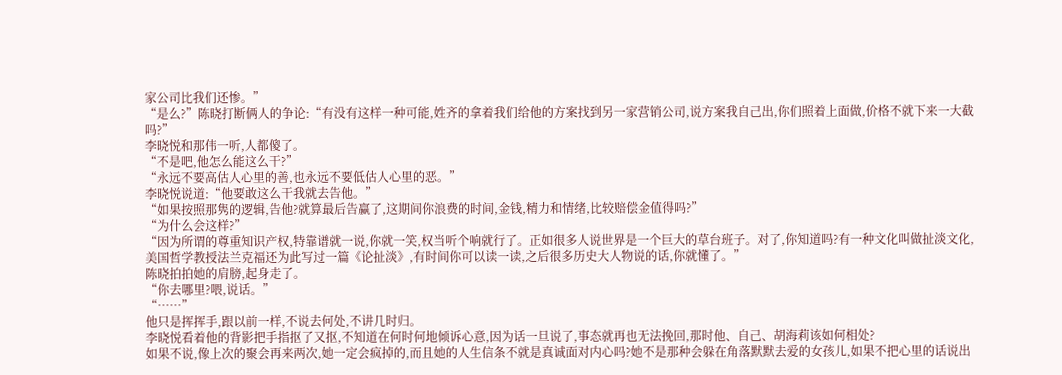家公司比我们还惨。”
“是么?”陈晓打断俩人的争论:“有没有这样一种可能,姓齐的拿着我们给他的方案找到另一家营销公司,说方案我自己出,你们照着上面做,价格不就下来一大截吗?”
李晓悦和那伟一听,人都傻了。
“不是吧,他怎么能这么干?”
“永远不要高估人心里的善,也永远不要低估人心里的恶。”
李晓悦说道:“他要敢这么干我就去告他。”
“如果按照那隽的逻辑,告他?就算最后告赢了,这期间你浪费的时间,金钱,精力和情绪,比较赔偿金值得吗?”
“为什么会这样?”
“因为所谓的尊重知识产权,特靠谱就一说,你就一笑,权当听个响就行了。正如很多人说世界是一个巨大的草台班子。对了,你知道吗?有一种文化叫做扯淡文化,美国哲学教授法兰克福还为此写过一篇《论扯淡》,有时间你可以读一读,之后很多历史大人物说的话,你就懂了。”
陈晓拍拍她的肩膀,起身走了。
“你去哪里?喂,说话。”
“……”
他只是挥挥手,跟以前一样,不说去何处,不讲几时归。
李晓悦看着他的背影把手指抠了又抠,不知道在何时何地倾诉心意,因为话一旦说了,事态就再也无法挽回,那时他、自己、胡海莉该如何相处?
如果不说,像上次的聚会再来两次,她一定会疯掉的,而且她的人生信条不就是真诚面对内心吗?她不是那种会躲在角落默默去爱的女孩儿,如果不把心里的话说出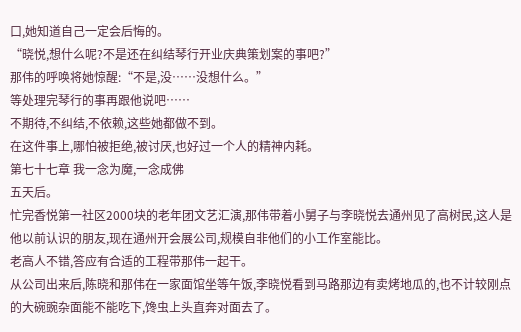口,她知道自己一定会后悔的。
“晓悦,想什么呢?不是还在纠结琴行开业庆典策划案的事吧?”
那伟的呼唤将她惊醒:“不是,没……没想什么。”
等处理完琴行的事再跟他说吧……
不期待,不纠结,不依赖,这些她都做不到。
在这件事上,哪怕被拒绝,被讨厌,也好过一个人的精神内耗。
第七十七章 我一念为魔,一念成佛
五天后。
忙完香悦第一社区2000块的老年团文艺汇演,那伟带着小舅子与李晓悦去通州见了高树民,这人是他以前认识的朋友,现在通州开会展公司,规模自非他们的小工作室能比。
老高人不错,答应有合适的工程带那伟一起干。
从公司出来后,陈晓和那伟在一家面馆坐等午饭,李晓悦看到马路那边有卖烤地瓜的,也不计较刚点的大碗豌杂面能不能吃下,馋虫上头直奔对面去了。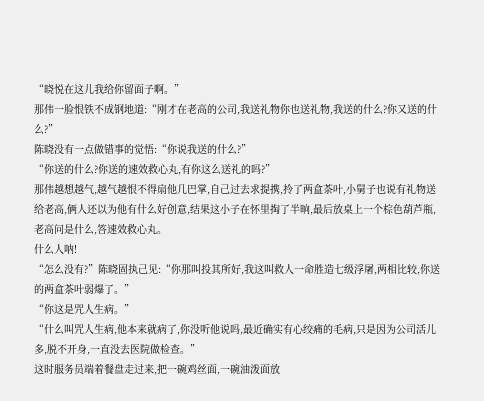“晓悦在这儿我给你留面子啊。”
那伟一脸恨铁不成钢地道:“刚才在老高的公司,我送礼物你也送礼物,我送的什么?你又送的什么?”
陈晓没有一点做错事的觉悟:“你说我送的什么?”
“你送的什么?你送的速效救心丸,有你这么送礼的吗?”
那伟越想越气,越气越恨不得扇他几巴掌,自己过去求提携,拎了两盒茶叶,小舅子也说有礼物送给老高,俩人还以为他有什么好创意,结果这小子在怀里掏了半晌,最后放桌上一个棕色葫芦瓶,老高问是什么,答速效救心丸。
什么人呐!
“怎么没有?”陈晓固执己见:“你那叫投其所好,我这叫救人一命胜造七级浮屠,两相比较,你送的两盒茶叶弱爆了。”
“你这是咒人生病。”
“什么叫咒人生病,他本来就病了,你没听他说吗,最近确实有心绞痛的毛病,只是因为公司活儿多,脱不开身,一直没去医院做检查。”
这时服务员端着餐盘走过来,把一碗鸡丝面,一碗油泼面放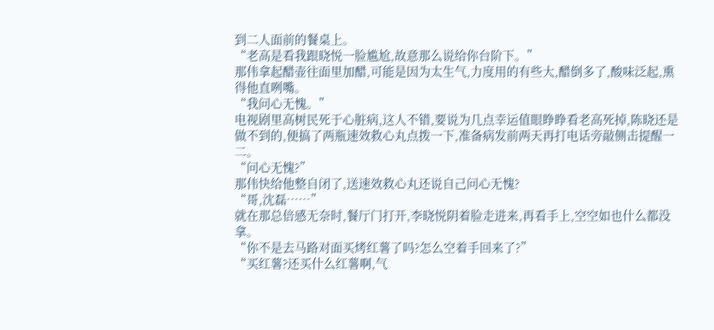到二人面前的餐桌上。
“老高是看我跟晓悦一脸尴尬,故意那么说给你台阶下。”
那伟拿起醋壶往面里加醋,可能是因为太生气,力度用的有些大,醋倒多了,酸味泛起,熏得他直咧嘴。
“我问心无愧。”
电视剧里高树民死于心脏病,这人不错,要说为几点幸运值眼睁睁看老高死掉,陈晓还是做不到的,便搞了两瓶速效救心丸点拨一下,准备病发前两天再打电话旁敲侧击提醒一二。
“问心无愧?”
那伟快给他整自闭了,送速效救心丸还说自己问心无愧?
“哥,沈磊……”
就在那总倍感无奈时,餐厅门打开,李晓悦阴着脸走进来,再看手上,空空如也什么都没拿。
“你不是去马路对面买烤红薯了吗?怎么空着手回来了?”
“买红薯?还买什么红薯啊,气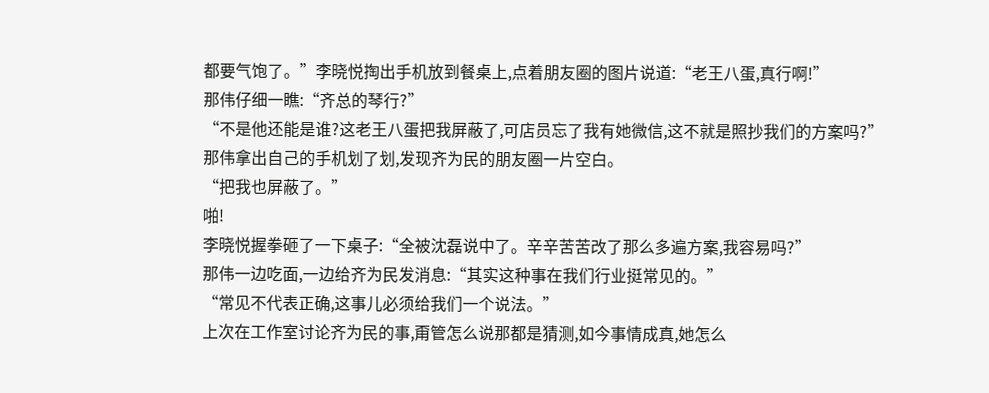都要气饱了。”李晓悦掏出手机放到餐桌上,点着朋友圈的图片说道:“老王八蛋,真行啊!”
那伟仔细一瞧:“齐总的琴行?”
“不是他还能是谁?这老王八蛋把我屏蔽了,可店员忘了我有她微信,这不就是照抄我们的方案吗?”
那伟拿出自己的手机划了划,发现齐为民的朋友圈一片空白。
“把我也屏蔽了。”
啪!
李晓悦握拳砸了一下桌子:“全被沈磊说中了。辛辛苦苦改了那么多遍方案,我容易吗?”
那伟一边吃面,一边给齐为民发消息:“其实这种事在我们行业挺常见的。”
“常见不代表正确,这事儿必须给我们一个说法。”
上次在工作室讨论齐为民的事,甭管怎么说那都是猜测,如今事情成真,她怎么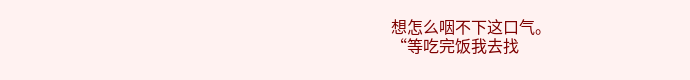想怎么咽不下这口气。
“等吃完饭我去找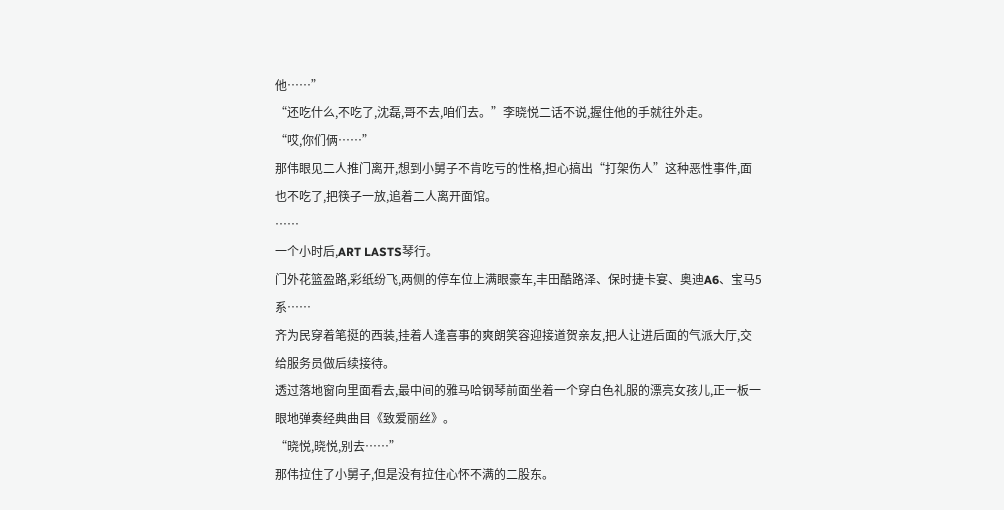他……”
“还吃什么,不吃了,沈磊,哥不去,咱们去。”李晓悦二话不说,握住他的手就往外走。
“哎,你们俩……”
那伟眼见二人推门离开,想到小舅子不肯吃亏的性格,担心搞出“打架伤人”这种恶性事件,面也不吃了,把筷子一放,追着二人离开面馆。
……
一个小时后,ART LASTS琴行。
门外花篮盈路,彩纸纷飞,两侧的停车位上满眼豪车,丰田酷路泽、保时捷卡宴、奥迪A6、宝马5系……
齐为民穿着笔挺的西装,挂着人逢喜事的爽朗笑容迎接道贺亲友,把人让进后面的气派大厅,交给服务员做后续接待。
透过落地窗向里面看去,最中间的雅马哈钢琴前面坐着一个穿白色礼服的漂亮女孩儿,正一板一眼地弹奏经典曲目《致爱丽丝》。
“晓悦,晓悦,别去……”
那伟拉住了小舅子,但是没有拉住心怀不满的二股东。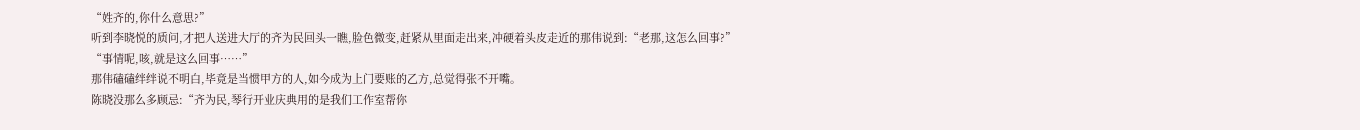“姓齐的,你什么意思?”
听到李晓悦的质问,才把人送进大厅的齐为民回头一瞧,脸色微变,赶紧从里面走出来,冲硬着头皮走近的那伟说到:“老那,这怎么回事?”
“事情呢,咳,就是这么回事……”
那伟磕磕绊绊说不明白,毕竟是当惯甲方的人,如今成为上门要账的乙方,总觉得张不开嘴。
陈晓没那么多顾忌:“齐为民,琴行开业庆典用的是我们工作室帮你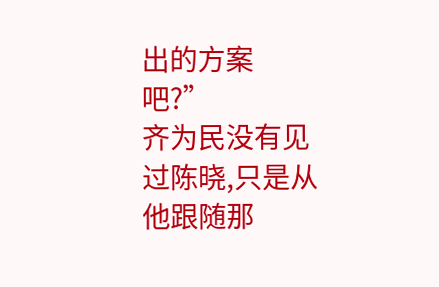出的方案吧?”
齐为民没有见过陈晓,只是从他跟随那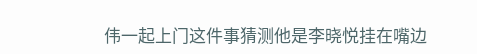伟一起上门这件事猜测他是李晓悦挂在嘴边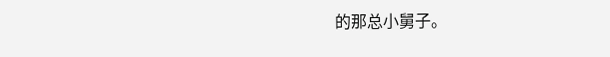的那总小舅子。